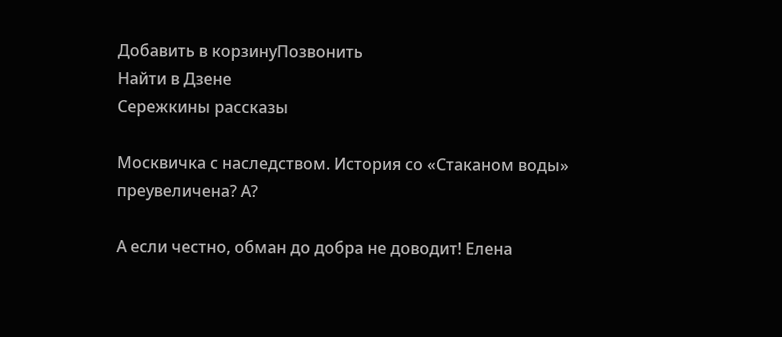Добавить в корзинуПозвонить
Найти в Дзене
Сережкины рассказы

Москвичка с наследством. История со «Стаканом воды» преувеличена? А?

А если честно, обман до добра не доводит! Елена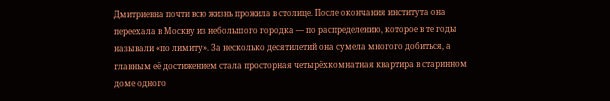Дмитриевна почти всю жизнь прожила в столице. После окончания института она переехала в Москву из небольшого городка — по распределению, которое в те годы называли «по лимиту». За несколько десятилетий она сумела многого добиться, а главным её достижением стала просторная четырёхкомнатная квартира в старинном доме одного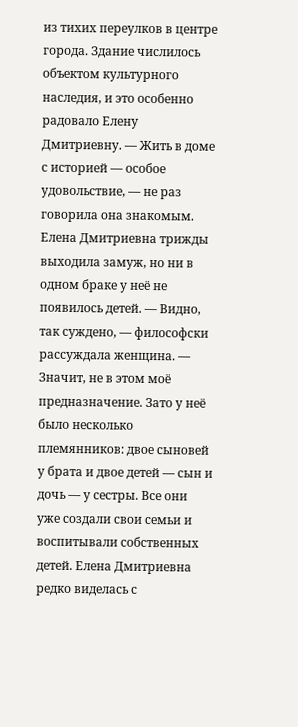из тихих переулков в центре города. Здание числилось объектом культурного наследия, и это особенно радовало Елену Дмитриевну. — Жить в доме с историей — особое удовольствие, — не раз говорила она знакомым. Елена Дмитриевна трижды выходила замуж, но ни в одном браке у неё не появилось детей. — Видно, так суждено, — философски рассуждала женщина. — Значит, не в этом моё предназначение. Зато у неё было несколько племянников: двое сыновей у брата и двое детей — сын и дочь — у сестры. Все они уже создали свои семьи и воспитывали собственных детей. Елена Дмитриевна редко виделась с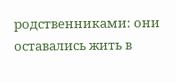родственниками: они оставались жить в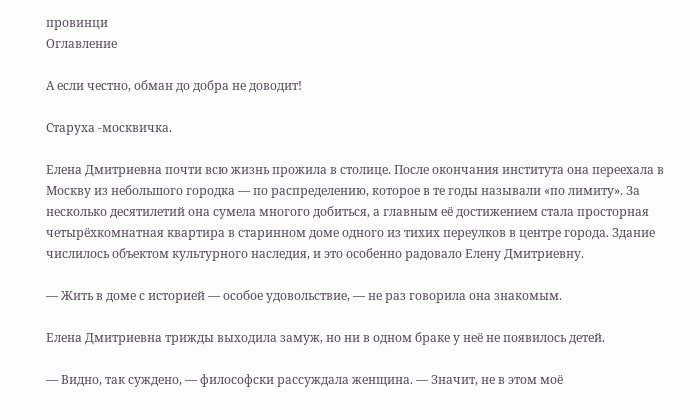провинци
Оглавление

А если честно, обман до добра не доводит!

Старуха -москвичка.

Елена Дмитриевна почти всю жизнь прожила в столице. После окончания института она переехала в Москву из небольшого городка — по распределению, которое в те годы называли «по лимиту». За несколько десятилетий она сумела многого добиться, а главным её достижением стала просторная четырёхкомнатная квартира в старинном доме одного из тихих переулков в центре города. Здание числилось объектом культурного наследия, и это особенно радовало Елену Дмитриевну.

— Жить в доме с историей — особое удовольствие, — не раз говорила она знакомым.

Елена Дмитриевна трижды выходила замуж, но ни в одном браке у неё не появилось детей.

— Видно, так суждено, — философски рассуждала женщина. — Значит, не в этом моё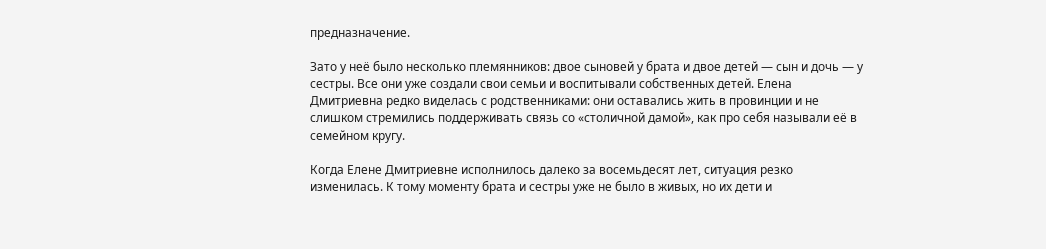предназначение.

Зато у неё было несколько племянников: двое сыновей у брата и двое детей — сын и дочь — у сестры. Все они уже создали свои семьи и воспитывали собственных детей. Елена Дмитриевна редко виделась с родственниками: они оставались жить в провинции и не слишком стремились поддерживать связь со «столичной дамой», как про себя называли её в семейном кругу.

Когда Елене Дмитриевне исполнилось далеко за восемьдесят лет, ситуация резко изменилась. К тому моменту брата и сестры уже не было в живых, но их дети и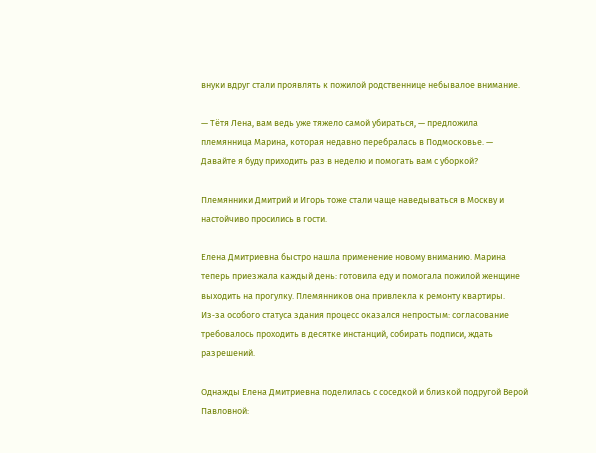внуки вдруг стали проявлять к пожилой родственнице небывалое внимание.

— Тётя Лена, вам ведь уже тяжело самой убираться, — предложила племянница Марина, которая недавно перебралась в Подмосковье. — Давайте я буду приходить раз в неделю и помогать вам с уборкой?

Племянники Дмитрий и Игорь тоже стали чаще наведываться в Москву и настойчиво просились в гости.

Елена Дмитриевна быстро нашла применение новому вниманию. Марина теперь приезжала каждый день: готовила еду и помогала пожилой женщине выходить на прогулку. Племянников она привлекла к ремонту квартиры. Из‑за особого статуса здания процесс оказался непростым: согласование требовалось проходить в десятке инстанций, собирать подписи, ждать разрешений.

Однажды Елена Дмитриевна поделилась с соседкой и близкой подругой Верой Павловной: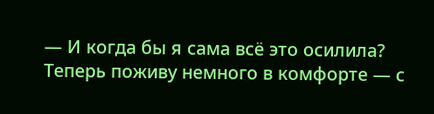— И когда бы я сама всё это осилила? Теперь поживу немного в комфорте — с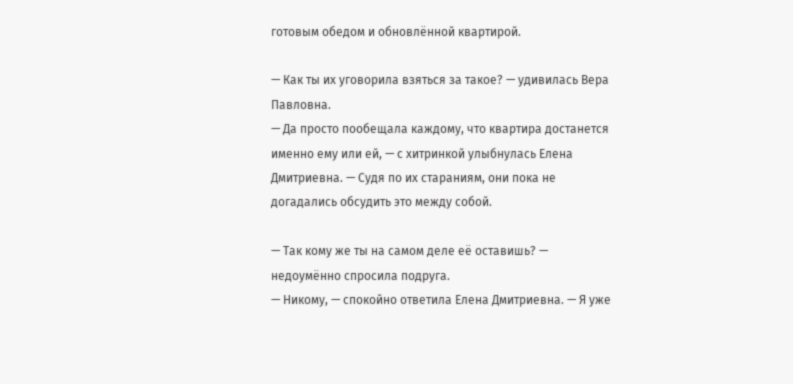готовым обедом и обновлённой квартирой.

— Как ты их уговорила взяться за такое? — удивилась Вера Павловна.
— Да просто пообещала каждому, что квартира достанется именно ему или ей, — с хитринкой улыбнулась Елена Дмитриевна. — Судя по их стараниям, они пока не догадались обсудить это между собой.

— Так кому же ты на самом деле её оставишь? — недоумённо спросила подруга.
— Никому, — спокойно ответила Елена Дмитриевна. — Я уже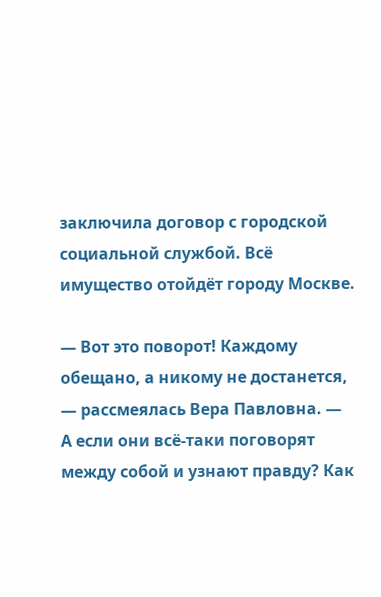заключила договор с городской социальной службой. Всё имущество отойдёт городу Москве.

— Вот это поворот! Каждому обещано, а никому не достанется, — рассмеялась Вера Павловна. — А если они всё-таки поговорят между собой и узнают правду? Как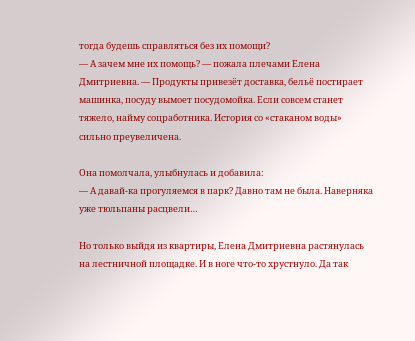тогда будешь справляться без их помощи?
— А зачем мне их помощь? — пожала плечами Елена Дмитриевна. — Продукты привезёт доставка, бельё постирает машинка, посуду вымоет посудомойка. Если совсем станет тяжело, найму соцработника. История со «стаканом воды» сильно преувеличена.

Она помолчала, улыбнулась и добавила:
— А давай-ка прогуляемся в парк? Давно там не была. Наверняка уже тюльпаны расцвели…

Но только выйдя из квартиры, Елена Дмитриевна растянулась на лестничной площадке. И в ноге что-то хрустнуло. Да так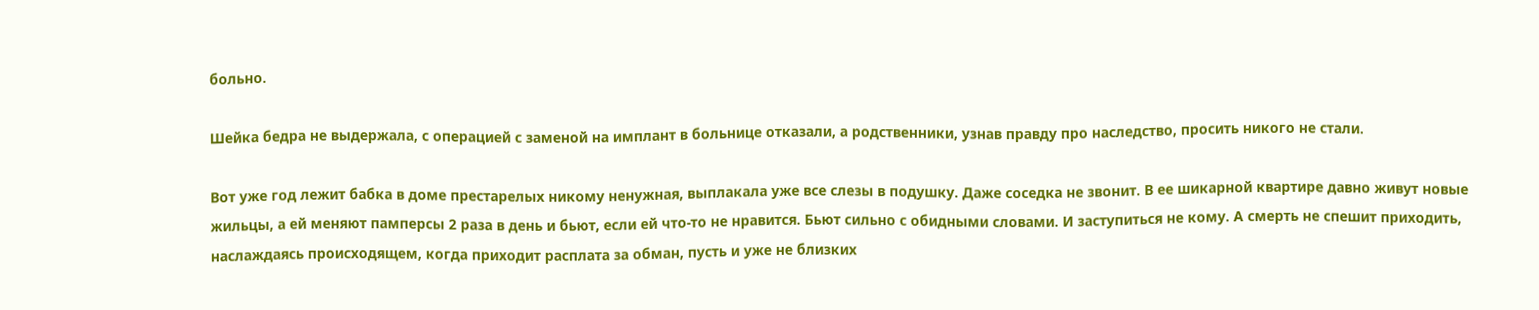больно.

Шейка бедра не выдержала, с операцией с заменой на имплант в больнице отказали, а родственники, узнав правду про наследство, просить никого не стали.

Вот уже год лежит бабка в доме престарелых никому ненужная, выплакала уже все слезы в подушку. Даже соседка не звонит. В ее шикарной квартире давно живут новые жильцы, а ей меняют памперсы 2 раза в день и бьют, если ей что-то не нравится. Бьют сильно с обидными словами. И заступиться не кому. А смерть не спешит приходить, наслаждаясь происходящем, когда приходит расплата за обман, пусть и уже не близких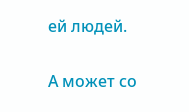ей людей.

А может со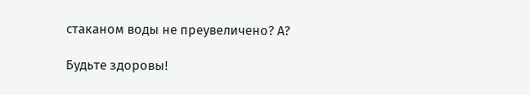стаканом воды не преувеличено? А?

Будьте здоровы!